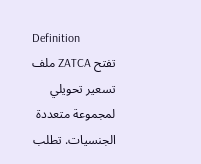Definition
تفتح ZATCA ملف تسعير تحويلي لمجموعة متعددة الجنسيات. تطلب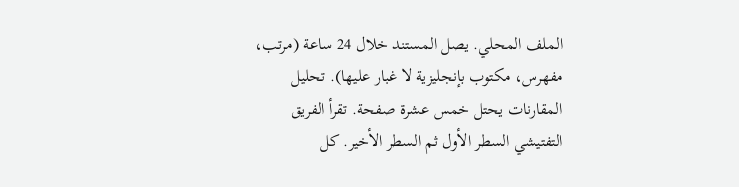الملف المحلي. يصل المستند خلال 24 ساعة (مرتب، مفهرس، مكتوب بإنجليزية لا غبار عليها). تحليل المقارنات يحتل خمس عشرة صفحة. تقرأ الفريق التفتيشي السطر الأول ثم السطر الأخير. كل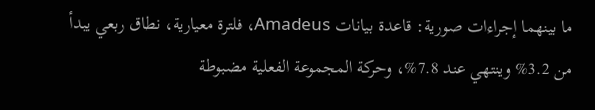ما بينهما إجراءات صورية: قاعدة بيانات Amadeus، فلترة معيارية، نطاق ربعي يبدأ من 3.2% وينتهي عند 7.8%، وحركة المجموعة الفعلية مضبوطة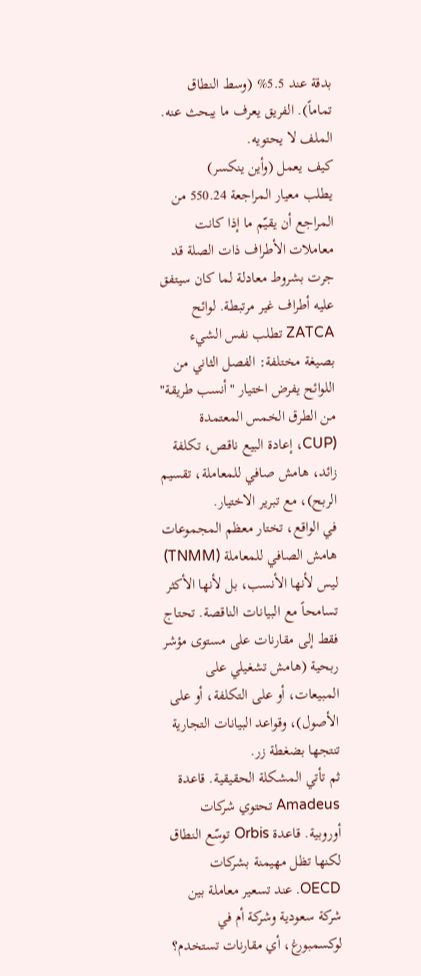بدقة عند 5.5% (وسط النطاق تماماً). الفريق يعرف ما يبحث عنه. الملف لا يحتويه.
كيف يعمل (وأين ينكسر)
يطلب معيار المراجعة 550.24 من المراجع أن يقيّم ما إذا كانت معاملات الأطراف ذات الصلة قد جرت بشروط معادلة لما كان سيتفق عليه أطراف غير مرتبطة. لوائح ZATCA تطلب نفس الشيء بصيغة مختلفة: الفصل الثاني من اللوائح يفرض اختيار "أنسب طريقة" من الطرق الخمس المعتمدة (CUP، إعادة البيع ناقص، تكلفة زائد، هامش صافي للمعاملة، تقسيم الربح)، مع تبرير الاختيار.
في الواقع، تختار معظم المجموعات هامش الصافي للمعاملة (TNMM) ليس لأنها الأنسب، بل لأنها الأكثر تسامحاً مع البيانات الناقصة. تحتاج فقط إلى مقارنات على مستوى مؤشر ربحية (هامش تشغيلي على المبيعات، أو على التكلفة، أو على الأصول)، وقواعد البيانات التجارية تنتجها بضغطة زر.
ثم تأتي المشكلة الحقيقية. قاعدة Amadeus تحتوي شركات أوروبية. قاعدة Orbis توسّع النطاق لكنها تظل مهيمنة بشركات OECD. عند تسعير معاملة بين شركة سعودية وشركة أم في لوكسمبورغ، أي مقارنات تستخدم؟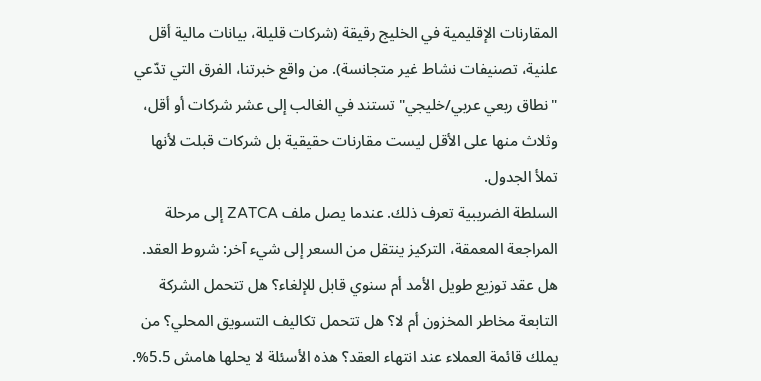المقارنات الإقليمية في الخليج رقيقة (شركات قليلة، بيانات مالية أقل علنية، تصنيفات نشاط غير متجانسة). من واقع خبرتنا، الفرق التي تدّعي "نطاق ربعي عربي/خليجي" تستند في الغالب إلى عشر شركات أو أقل، وثلاث منها على الأقل ليست مقارنات حقيقية بل شركات قبلت لأنها تملأ الجدول.
السلطة الضريبية تعرف ذلك. عندما يصل ملف ZATCA إلى مرحلة المراجعة المعمقة، التركيز ينتقل من السعر إلى شيء آخر: شروط العقد. هل عقد توزيع طويل الأمد أم سنوي قابل للإلغاء؟ هل تتحمل الشركة التابعة مخاطر المخزون أم لا؟ هل تتحمل تكاليف التسويق المحلي؟ من يملك قائمة العملاء عند انتهاء العقد؟ هذه الأسئلة لا يحلها هامش 5.5%.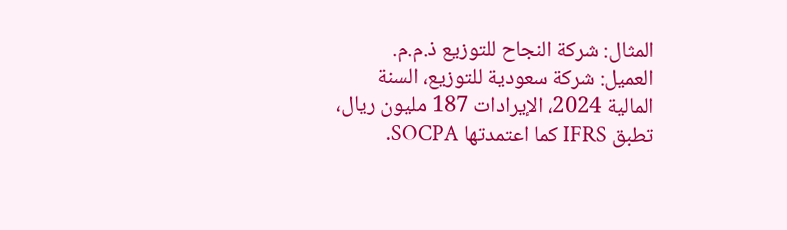المثال: شركة النجاح للتوزيع ذ.م.م.
العميل: شركة سعودية للتوزيع، السنة المالية 2024، الإيرادات 187 مليون ريال، تطبق IFRS كما اعتمدتها SOCPA.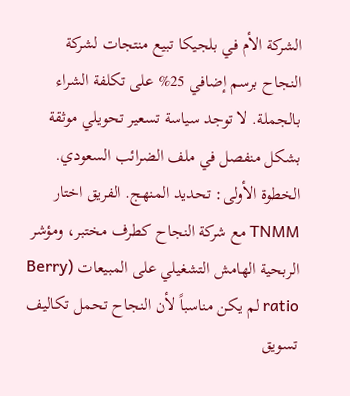الشركة الأم في بلجيكا تبيع منتجات لشركة النجاح برسم إضافي 25% على تكلفة الشراء بالجملة. لا توجد سياسة تسعير تحويلي موثقة بشكل منفصل في ملف الضرائب السعودي.
الخطوة الأولى: تحديد المنهج. الفريق اختار TNMM مع شركة النجاح كطرف مختبر، ومؤشر الربحية الهامش التشغيلي على المبيعات (Berry ratio لم يكن مناسباً لأن النجاح تحمل تكاليف تسويق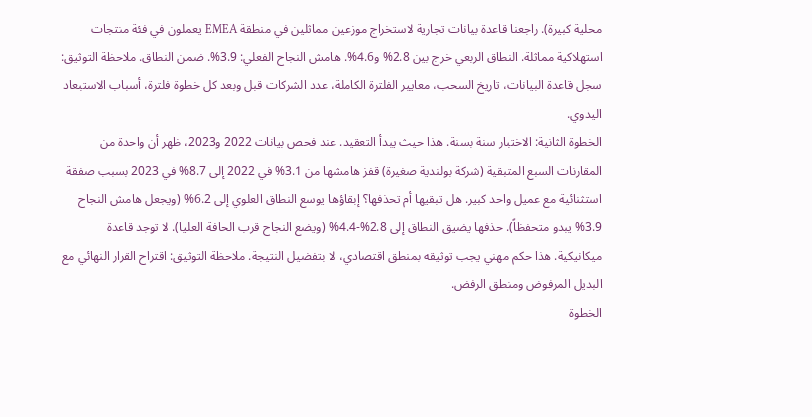محلية كبيرة). راجعنا قاعدة بيانات تجارية لاستخراج موزعين مماثلين في منطقة EMEA يعملون في فئة منتجات استهلاكية مماثلة. النطاق الربعي خرج بين 2.8% و4.6%. هامش النجاح الفعلي: 3.9%. ضمن النطاق. ملاحظة التوثيق: سجل قاعدة البيانات، تاريخ السحب، معايير الفلترة الكاملة، عدد الشركات قبل وبعد كل خطوة فلترة، أسباب الاستبعاد اليدوي.
الخطوة الثانية: الاختبار سنة بسنة. هذا حيث يبدأ التعقيد. عند فحص بيانات 2022 و2023، ظهر أن واحدة من المقارنات السبع المتبقية (شركة بولندية صغيرة) قفز هامشها من 3.1% في 2022 إلى 8.7% في 2023 بسبب صفقة استثنائية مع عميل واحد كبير. هل تبقيها أم تحذفها؟ إبقاؤها يوسع النطاق العلوي إلى 6.2% (ويجعل هامش النجاح 3.9% يبدو متحفظاً). حذفها يضيق النطاق إلى 2.8%-4.4% (ويضع النجاح قرب الحافة العليا). لا توجد قاعدة ميكانيكية. هذا حكم مهني يجب توثيقه بمنطق اقتصادي، لا بتفضيل النتيجة. ملاحظة التوثيق: اقتراح القرار النهائي مع البديل المرفوض ومنطق الرفض.
الخطوة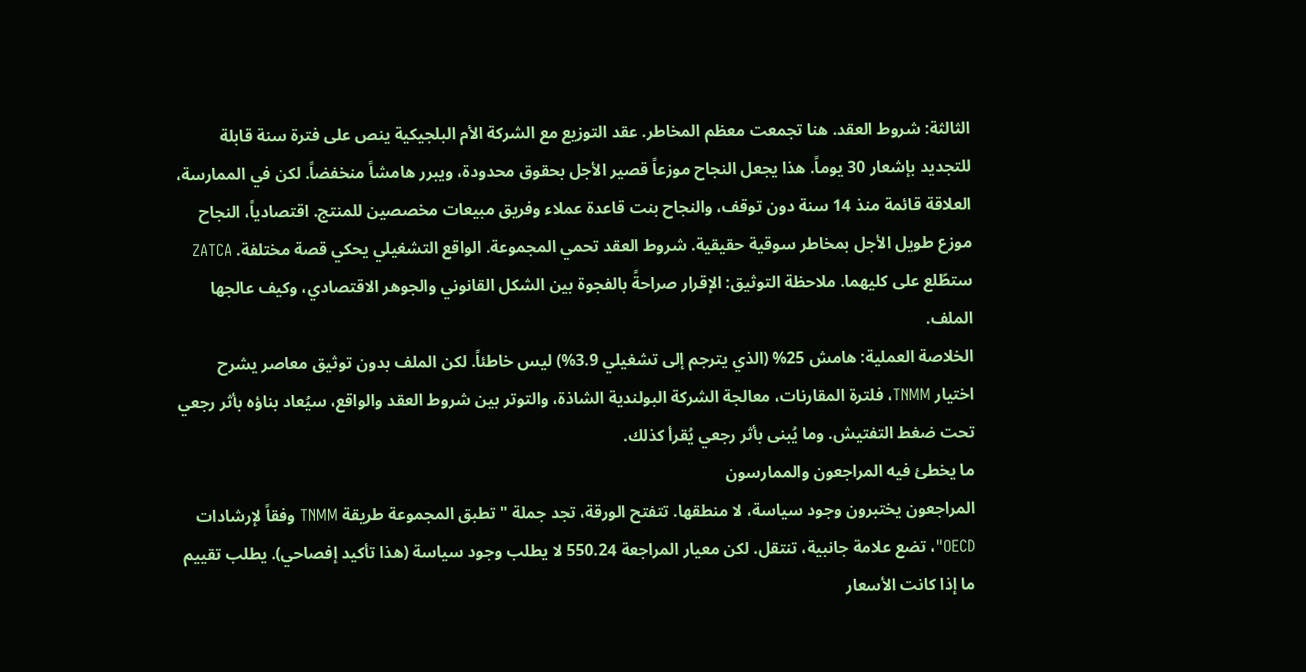الثالثة: شروط العقد. هنا تجمعت معظم المخاطر. عقد التوزيع مع الشركة الأم البلجيكية ينص على فترة سنة قابلة للتجديد بإشعار 30 يوماً. هذا يجعل النجاح موزعاً قصير الأجل بحقوق محدودة، ويبرر هامشاً منخفضاً. لكن في الممارسة، العلاقة قائمة منذ 14 سنة دون توقف، والنجاح بنت قاعدة عملاء وفريق مبيعات مخصصين للمنتج. اقتصادياً، النجاح موزع طويل الأجل بمخاطر سوقية حقيقية. شروط العقد تحمي المجموعة. الواقع التشغيلي يحكي قصة مختلفة. ZATCA ستطّلع على كليهما. ملاحظة التوثيق: الإقرار صراحةً بالفجوة بين الشكل القانوني والجوهر الاقتصادي، وكيف عالجها الملف.
الخلاصة العملية: هامش 25% (الذي يترجم إلى تشغيلي 3.9%) ليس خاطئاً. لكن الملف بدون توثيق معاصر يشرح اختيار TNMM، فلترة المقارنات، معالجة الشركة البولندية الشاذة، والتوتر بين شروط العقد والواقع، سيُعاد بناؤه بأثر رجعي تحت ضغط التفتيش. وما يُبنى بأثر رجعي يُقرأ كذلك.
ما يخطئ فيه المراجعون والممارسون
المراجعون يختبرون وجود سياسة، لا منطقها. تتفتح الورقة، تجد جملة "تطبق المجموعة طريقة TNMM وفقاً لإرشادات OECD"، تضع علامة جانبية، تنتقل. لكن معيار المراجعة 550.24 لا يطلب وجود سياسة (هذا تأكيد إفصاحي). يطلب تقييم ما إذا كانت الأسعار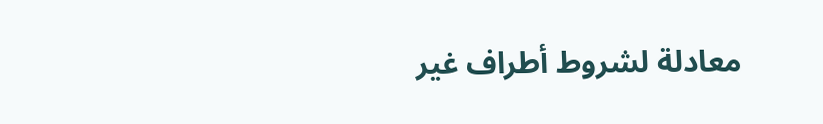معادلة لشروط أطراف غير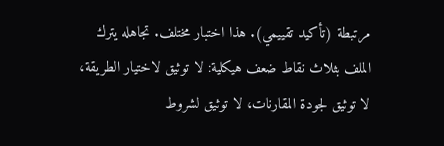مرتبطة (تأكيد تقييمي). هذا اختبار مختلف. تجاهله يترك الملف بثلاث نقاط ضعف هيكلية: لا توثيق لاختيار الطريقة، لا توثيق لجودة المقارنات، لا توثيق لشروط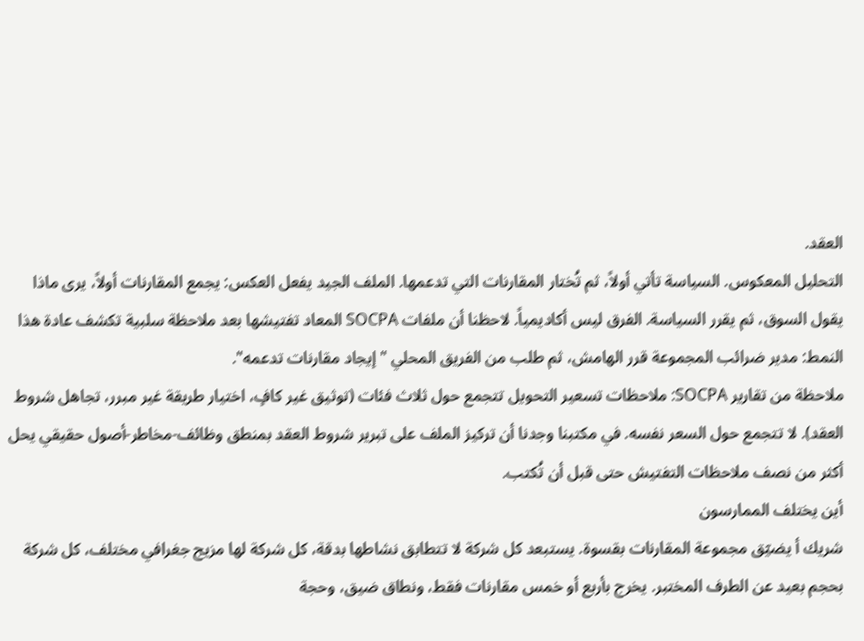العقد.
التحليل المعكوس. السياسة تأتي أولاً، ثم تُختار المقارنات التي تدعمها. الملف الجيد يفعل العكس: يجمع المقارنات أولاً، يرى ماذا يقول السوق، ثم يقرر السياسة. الفرق ليس أكاديمياً. لاحظنا أن ملفات SOCPA المعاد تفتيشها بعد ملاحظة سلبية تكشف عادة هذا النمط: مدير ضرائب المجموعة قرر الهامش، ثم طلب من الفريق المحلي "إيجاد مقارنات تدعمه".
ملاحظة من تقارير SOCPA: ملاحظات تسعير التحويل تتجمع حول ثلاث فئات (توثيق غير كافٍ، اختيار طريقة غير مبرر، تجاهل شروط العقد). لا تتجمع حول السعر نفسه. في مكتبنا وجدنا أن تركيز الملف على تبرير شروط العقد بمنطق وظائف-مخاطر-أصول حقيقي يحل أكثر من نصف ملاحظات التفتيش حتى قبل أن تُكتب.
أين يختلف الممارسون
شريك أ يضيّق مجموعة المقارنات بقسوة. يستبعد كل شركة لا تتطابق نشاطها بدقة، كل شركة لها مزيج جغرافي مختلف، كل شركة بحجم بعيد عن الطرف المختبر. يخرج بأربع أو خمس مقارنات فقط، ونطاق ضيق، وحجة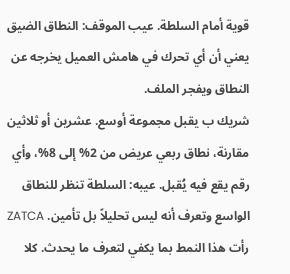قوية أمام السلطة. عيب الموقف: النطاق الضيق يعني أن أي تحرك في هامش العميل يخرجه عن النطاق ويفجر الملف.
شريك ب يقبل مجموعة أوسع. عشرين أو ثلاثين مقارنة، نطاق ربعي عريض من 2% إلى 8%، وأي رقم يقع فيه يُقبل. عيبه: السلطة تنظر للنطاق الواسع وتعرف أنه ليس تحليلاً بل تأمين. ZATCA رأت هذا النمط بما يكفي لتعرف ما يحدث. كلا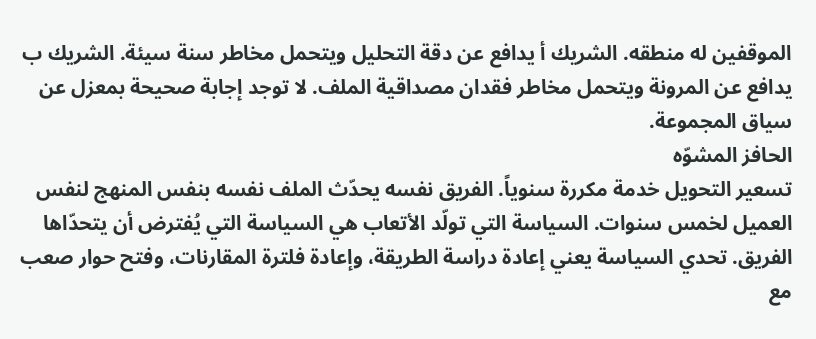الموقفين له منطقه. الشريك أ يدافع عن دقة التحليل ويتحمل مخاطر سنة سيئة. الشريك ب يدافع عن المرونة ويتحمل مخاطر فقدان مصداقية الملف. لا توجد إجابة صحيحة بمعزل عن سياق المجموعة.
الحافز المشوّه
تسعير التحويل خدمة مكررة سنوياً. الفريق نفسه يحدّث الملف نفسه بنفس المنهج لنفس العميل لخمس سنوات. السياسة التي تولّد الأتعاب هي السياسة التي يُفترض أن يتحدّاها الفريق. تحدي السياسة يعني إعادة دراسة الطريقة، وإعادة فلترة المقارنات، وفتح حوار صعب مع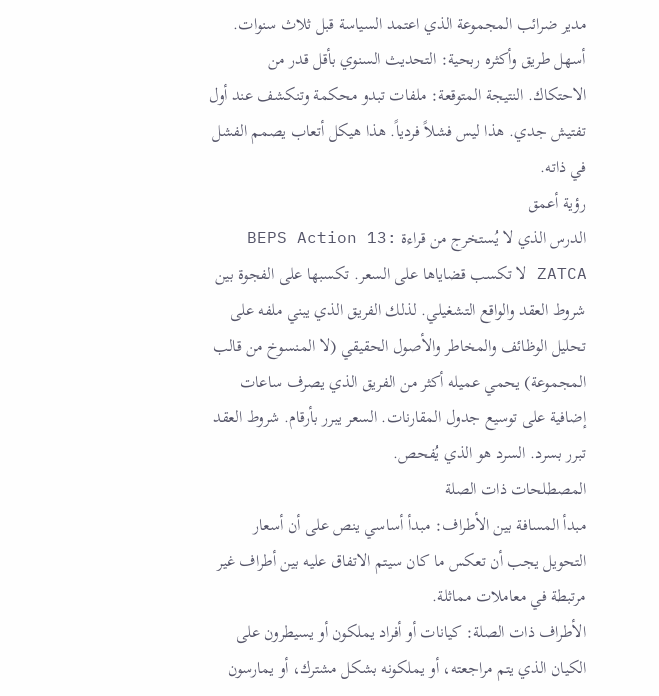مدير ضرائب المجموعة الذي اعتمد السياسة قبل ثلاث سنوات. أسهل طريق وأكثره ربحية: التحديث السنوي بأقل قدر من الاحتكاك. النتيجة المتوقعة: ملفات تبدو محكمة وتنكشف عند أول تفتيش جدي. هذا ليس فشلاً فردياً. هذا هيكل أتعاب يصمم الفشل في ذاته.
رؤية أعمق
الدرس الذي لا يُستخرج من قراءة BEPS Action 13: ZATCA لا تكسب قضاياها على السعر. تكسبها على الفجوة بين شروط العقد والواقع التشغيلي. لذلك الفريق الذي يبني ملفه على تحليل الوظائف والمخاطر والأصول الحقيقي (لا المنسوخ من قالب المجموعة) يحمي عميله أكثر من الفريق الذي يصرف ساعات إضافية على توسيع جدول المقارنات. السعر يبرر بأرقام. شروط العقد تبرر بسرد. السرد هو الذي يُفحص.
المصطلحات ذات الصلة
مبدأ المسافة بين الأطراف: مبدأ أساسي ينص على أن أسعار التحويل يجب أن تعكس ما كان سيتم الاتفاق عليه بين أطراف غير مرتبطة في معاملات مماثلة.
الأطراف ذات الصلة: كيانات أو أفراد يملكون أو يسيطرون على الكيان الذي يتم مراجعته، أو يملكونه بشكل مشترك، أو يمارسون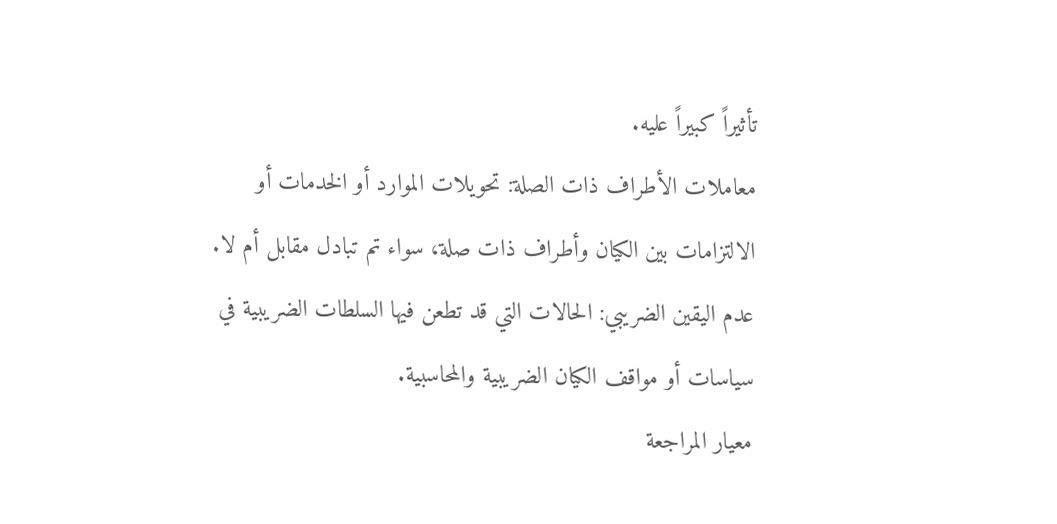تأثيراً كبيراً عليه.
معاملات الأطراف ذات الصلة: تحويلات الموارد أو الخدمات أو الالتزامات بين الكيان وأطراف ذات صلة، سواء تم تبادل مقابل أم لا.
عدم اليقين الضريبي: الحالات التي قد تطعن فيها السلطات الضريبية في سياسات أو مواقف الكيان الضريبية والمحاسبية.
معيار المراجعة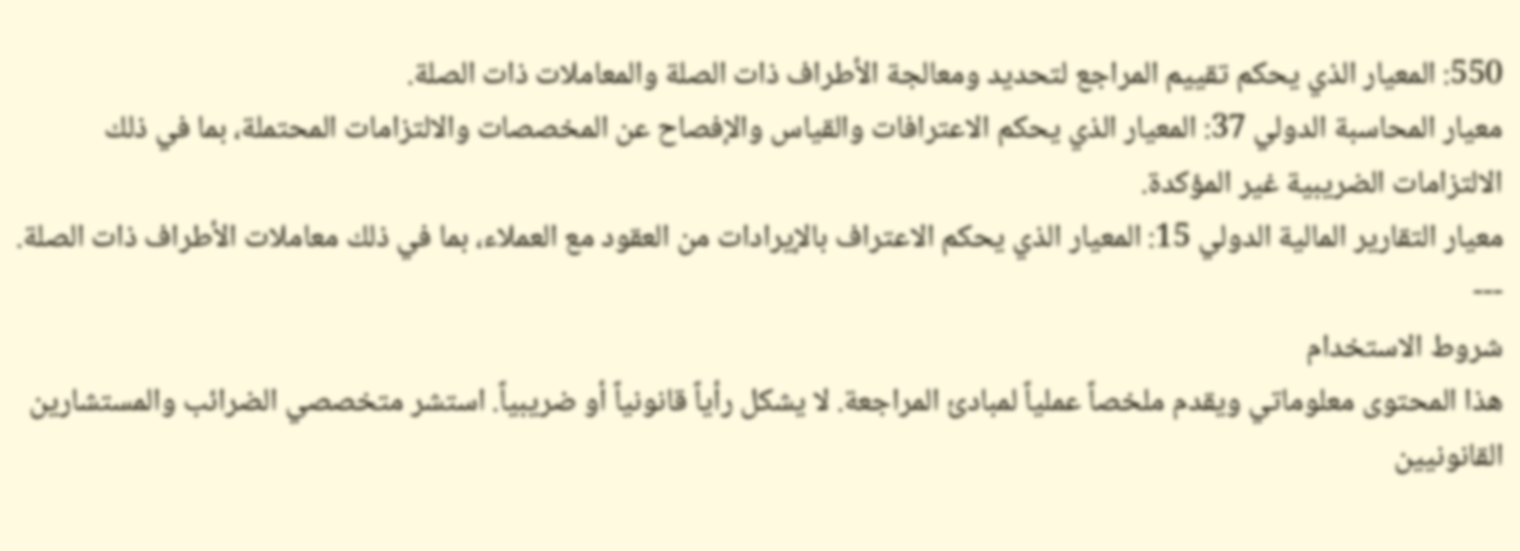550: المعيار الذي يحكم تقييم المراجع لتحديد ومعالجة الأطراف ذات الصلة والمعاملات ذات الصلة.
معيار المحاسبة الدولي 37: المعيار الذي يحكم الاعترافات والقياس والإفصاح عن المخصصات والالتزامات المحتملة، بما في ذلك الالتزامات الضريبية غير المؤكدة.
معيار التقارير المالية الدولي 15: المعيار الذي يحكم الاعتراف بالإيرادات من العقود مع العملاء، بما في ذلك معاملات الأطراف ذات الصلة.
---
شروط الاستخدام
هذا المحتوى معلوماتي ويقدم ملخصاً عملياً لمبادئ المراجعة. لا يشكل رأياً قانونياً أو ضريبياً. استشر متخصصي الضرائب والمستشارين القانونيين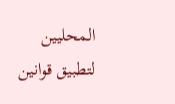المحليين لتطبيق قوانين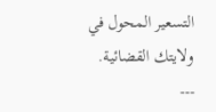التسعير المحول في ولايتك القضائية.
---